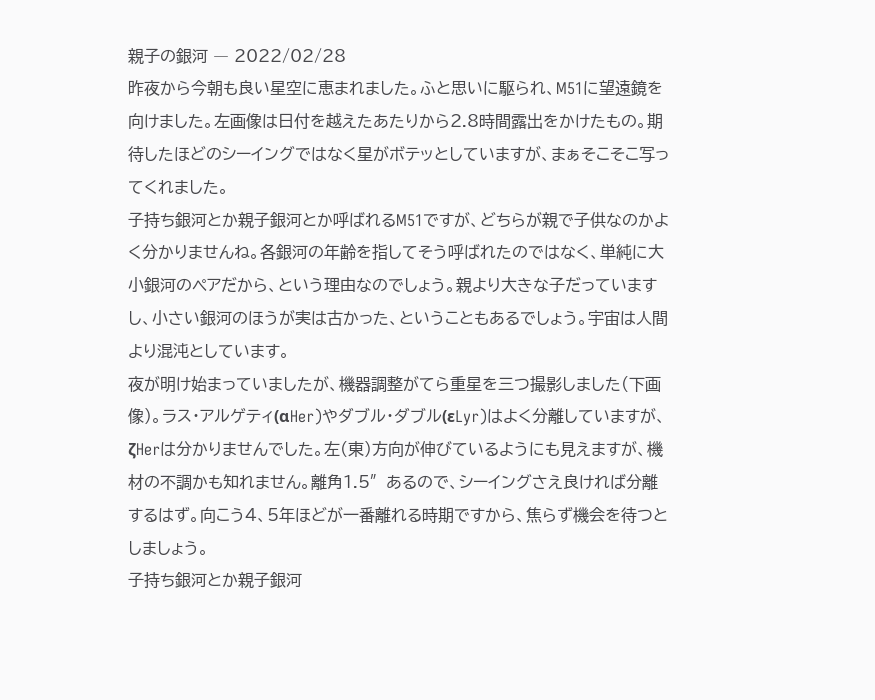親子の銀河 ― 2022/02/28
昨夜から今朝も良い星空に恵まれました。ふと思いに駆られ、M51に望遠鏡を向けました。左画像は日付を越えたあたりから2.8時間露出をかけたもの。期待したほどのシーイングではなく星がボテッとしていますが、まぁそこそこ写ってくれました。
子持ち銀河とか親子銀河とか呼ばれるM51ですが、どちらが親で子供なのかよく分かりませんね。各銀河の年齢を指してそう呼ばれたのではなく、単純に大小銀河のペアだから、という理由なのでしょう。親より大きな子だっていますし、小さい銀河のほうが実は古かった、ということもあるでしょう。宇宙は人間より混沌としています。
夜が明け始まっていましたが、機器調整がてら重星を三つ撮影しました(下画像)。ラス・アルゲティ(αHer)やダブル・ダブル(εLyr)はよく分離していますが、ζHerは分かりませんでした。左(東)方向が伸びているようにも見えますが、機材の不調かも知れません。離角1.5″あるので、シーイングさえ良ければ分離するはず。向こう4、5年ほどが一番離れる時期ですから、焦らず機会を待つとしましょう。
子持ち銀河とか親子銀河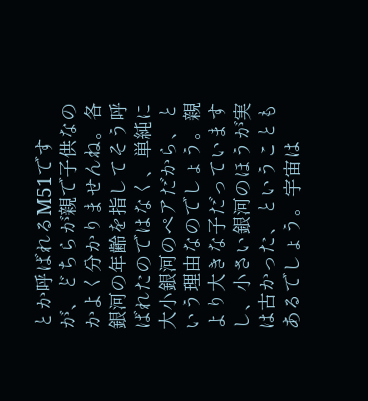とか呼ばれるM51ですが、どちらが親で子供なのかよく分かりませんね。各銀河の年齢を指してそう呼ばれたのではなく、単純に大小銀河のペアだから、という理由なのでしょう。親より大きな子だっていますし、小さい銀河のほうが実は古かった、ということもあるでしょう。宇宙は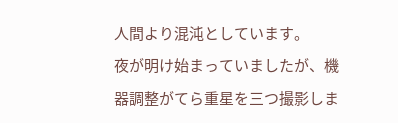人間より混沌としています。
夜が明け始まっていましたが、機器調整がてら重星を三つ撮影しま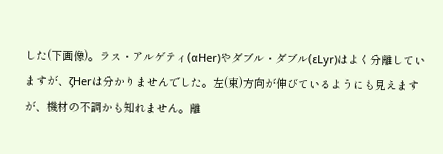した(下画像)。ラス・アルゲティ(αHer)やダブル・ダブル(εLyr)はよく分離していますが、ζHerは分かりませんでした。左(東)方向が伸びているようにも見えますが、機材の不調かも知れません。離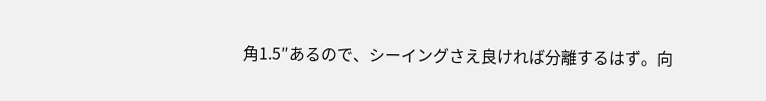角1.5″あるので、シーイングさえ良ければ分離するはず。向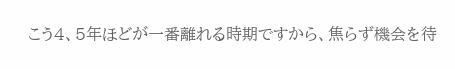こう4、5年ほどが一番離れる時期ですから、焦らず機会を待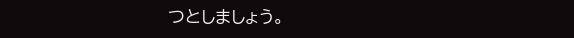つとしましょう。